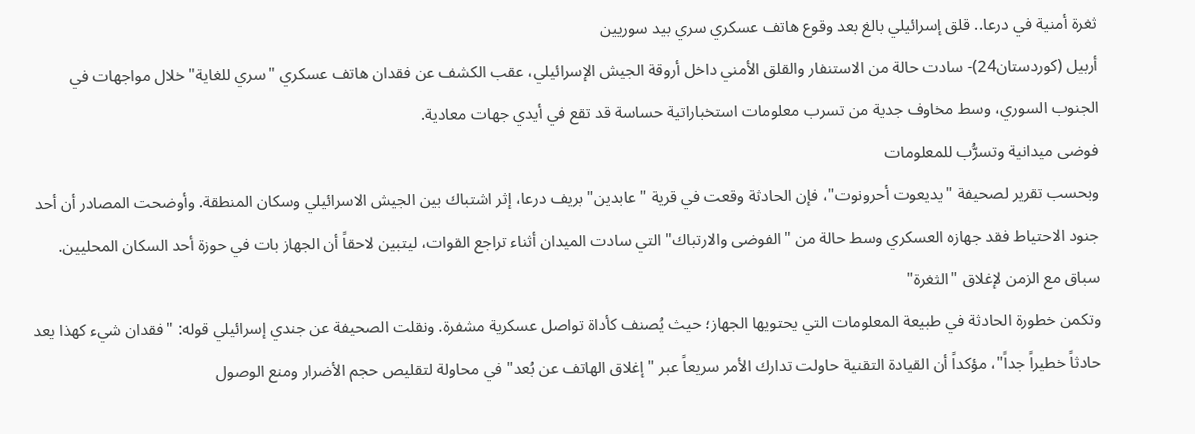ثغرة أمنية في درعا.. قلق إسرائيلي بالغ بعد وقوع هاتف عسكري سري بيد سوريين
أربيل (كوردستان24)- سادت حالة من الاستنفار والقلق الأمني داخل أروقة الجيش الإسرائيلي، عقب الكشف عن فقدان هاتف عسكري "سري للغاية" خلال مواجهات في الجنوب السوري، وسط مخاوف جدية من تسرب معلومات استخباراتية حساسة قد تقع في أيدي جهات معادية.
فوضى ميدانية وتسرُّب للمعلومات
وبحسب تقرير لصحيفة "يديعوت أحرونوت"، فإن الحادثة وقعت في قرية "عابدين" بريف درعا، إثر اشتباك بين الجیش الاسرائیلي وسكان المنطقة. وأوضحت المصادر أن أحد جنود الاحتياط فقد جهازه العسكري وسط حالة من "الفوضى والارتباك" التي سادت الميدان أثناء تراجع القوات، ليتبين لاحقاً أن الجهاز بات في حوزة أحد السكان المحليين.
سباق مع الزمن لإغلاق "الثغرة"
وتكمن خطورة الحادثة في طبيعة المعلومات التي يحتويها الجهاز؛ حيث يُصنف كأداة تواصل عسكرية مشفرة. ونقلت الصحيفة عن جندي إسرائيلي قوله: "فقدان شيء كهذا يعد حادثاً خطيراً جداً"، مؤكداً أن القيادة التقنية حاولت تدارك الأمر سريعاً عبر "إغلاق الهاتف عن بُعد" في محاولة لتقليص حجم الأضرار ومنع الوصول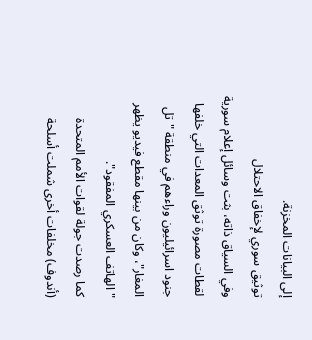إلى البيانات المخزنة.
توثيق سوري لإخفاق الاحتلال
وفي السياق ذاته، بثت وسائل إعلام سورية لقطات مصورة توثق المعدات التي خلفها جنود اسرائیلیون وراءهم في منطقة "تل المغار"، وكان من بينها مقطع فيديو يظهر "الهاتف العسكري المفقود".
كما رصدت جولة لقوات الأمم المتحدة (أندوف) مخلفات أخرى شملت أسلحة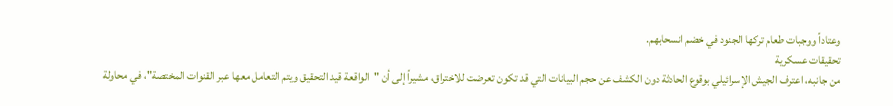وعتاداً ووجبات طعام تركها الجنود في خضم انسحابهم.
تحقيقات عسكرية
من جانبه، اعترف الجيش الإسرائيلي بوقوع الحادثة دون الكشف عن حجم البيانات التي قد تكون تعرضت للاختراق، مشيراً إلى أن "الواقعة قيد التحقيق ويتم التعامل معها عبر القنوات المختصة"، في محاولة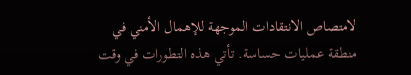لامتصاص الانتقادات الموجهة للإهمال الأمني في منطقة عمليات حساسة. تأتي هذه التطورات في وقت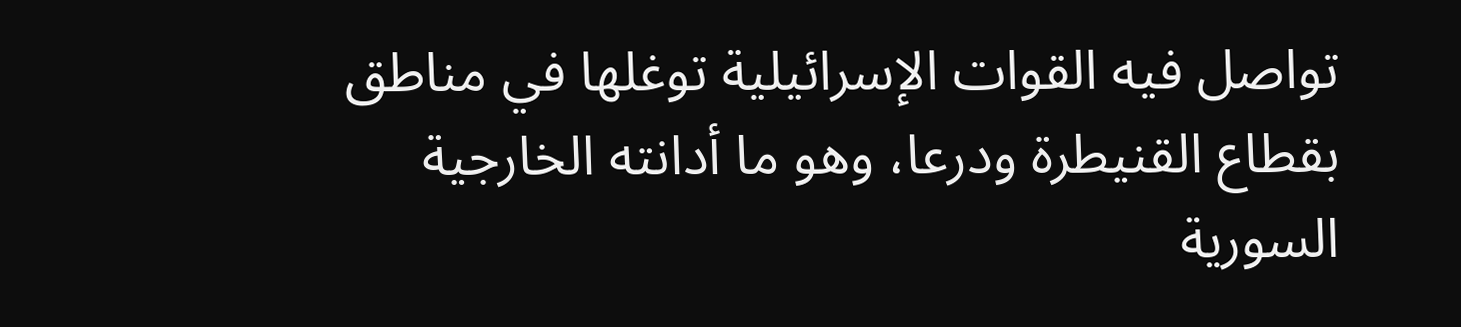تواصل فيه القوات الإسرائيلية توغلها في مناطق بقطاع القنيطرة ودرعا، وهو ما أدانته الخارجية السورية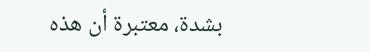بشدة، معتبرة أن هذه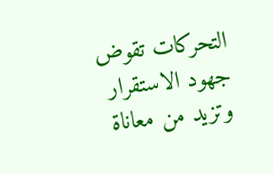التحركات تقوض جهود الاستقرار وتزيد من معاناة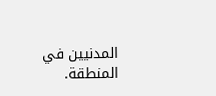المدنيين في المنطقة.